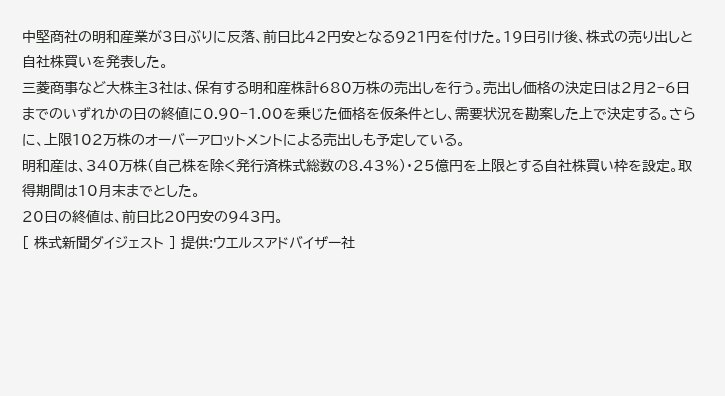中堅商社の明和産業が3日ぶりに反落、前日比42円安となる921円を付けた。19日引け後、株式の売り出しと自社株買いを発表した。
三菱商事など大株主3社は、保有する明和産株計680万株の売出しを行う。売出し価格の決定日は2月2−6日までのいずれかの日の終値に0.90−1.00を乗じた価格を仮条件とし、需要状況を勘案した上で決定する。さらに、上限102万株のオーバーアロットメントによる売出しも予定している。
明和産は、340万株(自己株を除く発行済株式総数の8.43%)・25億円を上限とする自社株買い枠を設定。取得期間は10月末までとした。
20日の終値は、前日比20円安の943円。
[ 株式新聞ダイジェスト ] 提供:ウエルスアドバイザー社